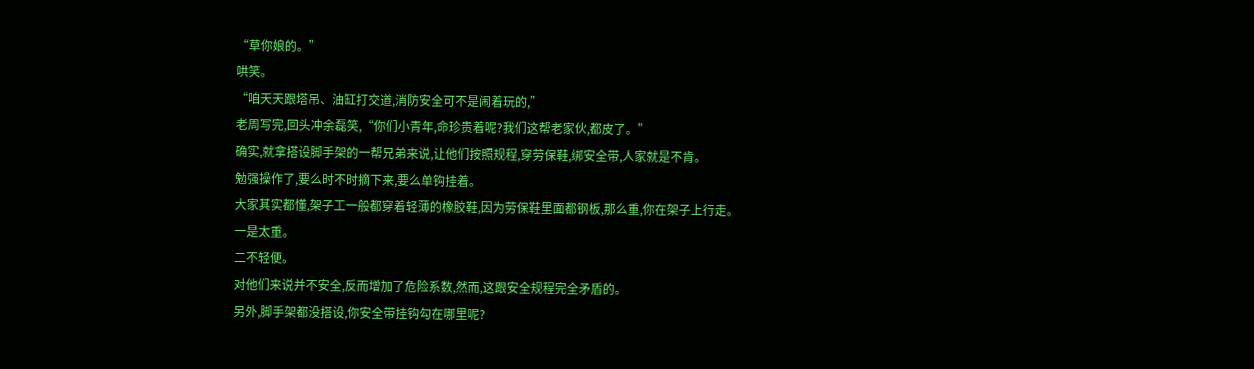“草你娘的。”
哄笑。
“咱天天跟塔吊、油缸打交道,消防安全可不是闹着玩的,”
老周写完,回头冲余磊笑,“你们小青年,命珍贵着呢?我们这帮老家伙,都皮了。”
确实,就拿搭设脚手架的一帮兄弟来说,让他们按照规程,穿劳保鞋,绑安全带,人家就是不肯。
勉强操作了,要么时不时摘下来,要么单钩挂着。
大家其实都懂,架子工一般都穿着轻薄的橡胶鞋,因为劳保鞋里面都钢板,那么重,你在架子上行走。
一是太重。
二不轻便。
对他们来说并不安全,反而增加了危险系数,然而,这跟安全规程完全矛盾的。
另外,脚手架都没搭设,你安全带挂钩勾在哪里呢?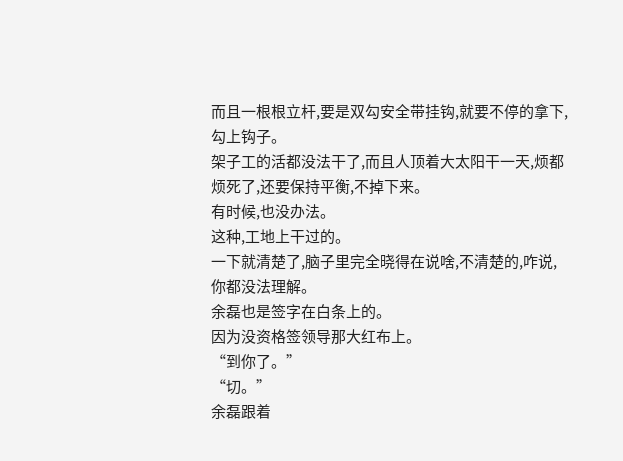而且一根根立杆,要是双勾安全带挂钩,就要不停的拿下,勾上钩子。
架子工的活都没法干了,而且人顶着大太阳干一天,烦都烦死了,还要保持平衡,不掉下来。
有时候,也没办法。
这种,工地上干过的。
一下就清楚了,脑子里完全晓得在说啥,不清楚的,咋说,你都没法理解。
余磊也是签字在白条上的。
因为没资格签领导那大红布上。
“到你了。”
“切。”
余磊跟着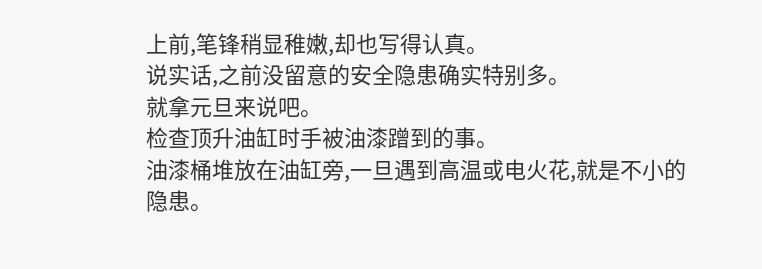上前,笔锋稍显稚嫩,却也写得认真。
说实话,之前没留意的安全隐患确实特别多。
就拿元旦来说吧。
检查顶升油缸时手被油漆蹭到的事。
油漆桶堆放在油缸旁,一旦遇到高温或电火花,就是不小的隐患。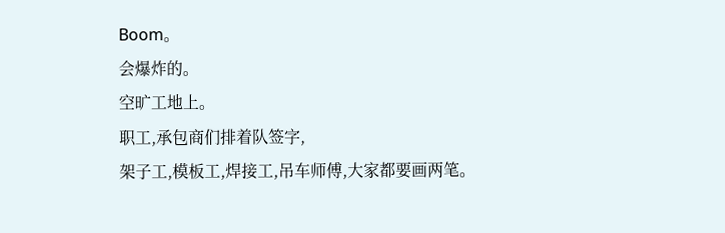Boom。
会爆炸的。
空旷工地上。
职工,承包商们排着队签字,
架子工,模板工,焊接工,吊车师傅,大家都要画两笔。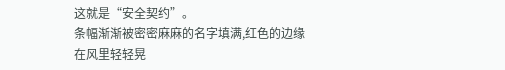这就是“安全契约”。
条幅渐渐被密密麻麻的名字填满,红色的边缘在风里轻轻晃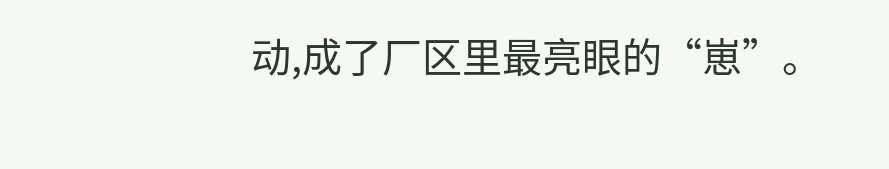动,成了厂区里最亮眼的“崽”。